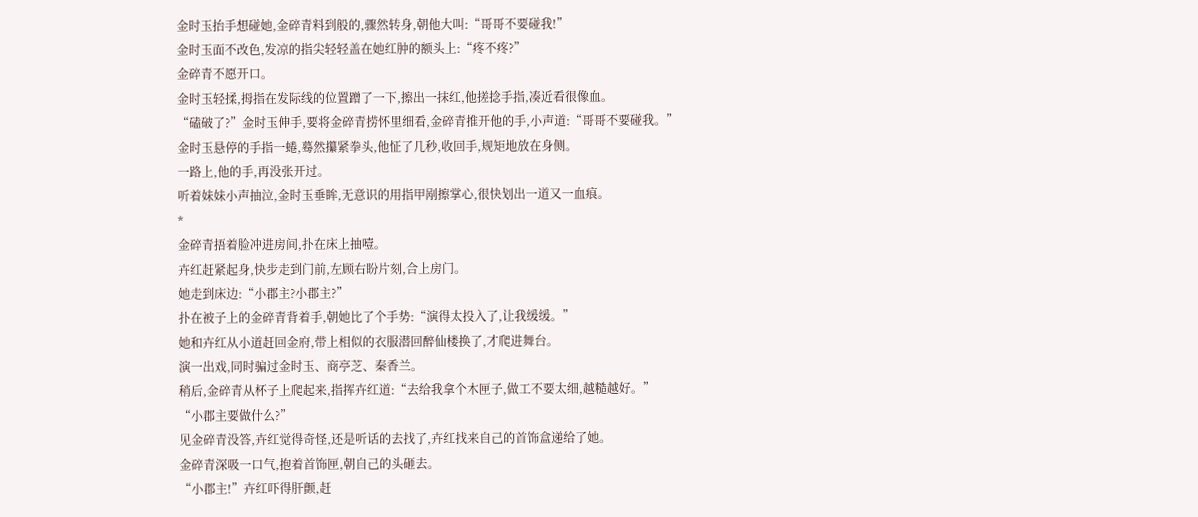金时玉抬手想碰她,金碎青料到般的,骤然转身,朝他大叫:“哥哥不要碰我!”
金时玉面不改色,发凉的指尖轻轻盖在她红肿的额头上:“疼不疼?”
金碎青不愿开口。
金时玉轻揉,拇指在发际线的位置蹭了一下,擦出一抹红,他搓捻手指,凑近看很像血。
“磕破了?”金时玉伸手,要将金碎青捞怀里细看,金碎青推开他的手,小声道:“哥哥不要碰我。”
金时玉悬停的手指一蜷,蓦然攥紧拳头,他怔了几秒,收回手,规矩地放在身侧。
一路上,他的手,再没张开过。
听着妹妹小声抽泣,金时玉垂眸,无意识的用指甲剐擦掌心,很快划出一道又一血痕。
*
金碎青捂着脸冲进房间,扑在床上抽噎。
卉红赶紧起身,快步走到门前,左顾右盼片刻,合上房门。
她走到床边:“小郡主?小郡主?”
扑在被子上的金碎青背着手,朝她比了个手势:“演得太投入了,让我缓缓。”
她和卉红从小道赶回金府,带上相似的衣服潜回醉仙楼换了,才爬进舞台。
演一出戏,同时骗过金时玉、商亭芝、秦香兰。
稍后,金碎青从杯子上爬起来,指挥卉红道:“去给我拿个木匣子,做工不要太细,越糙越好。”
“小郡主要做什么?”
见金碎青没答,卉红觉得奇怪,还是听话的去找了,卉红找来自己的首饰盒递给了她。
金碎青深吸一口气,抱着首饰匣,朝自己的头砸去。
“小郡主!”卉红吓得肝颤,赶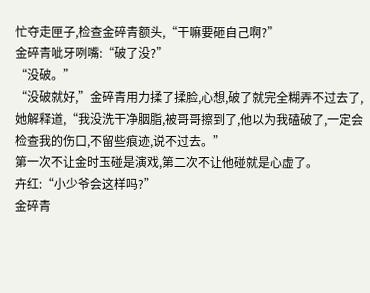忙夺走匣子,检查金碎青额头,“干嘛要砸自己啊?”
金碎青呲牙咧嘴:“破了没?”
“没破。”
“没破就好,”金碎青用力揉了揉脸,心想,破了就完全糊弄不过去了,她解释道,“我没洗干净胭脂,被哥哥擦到了,他以为我磕破了,一定会检查我的伤口,不留些痕迹,说不过去。”
第一次不让金时玉碰是演戏,第二次不让他碰就是心虚了。
卉红:“小少爷会这样吗?”
金碎青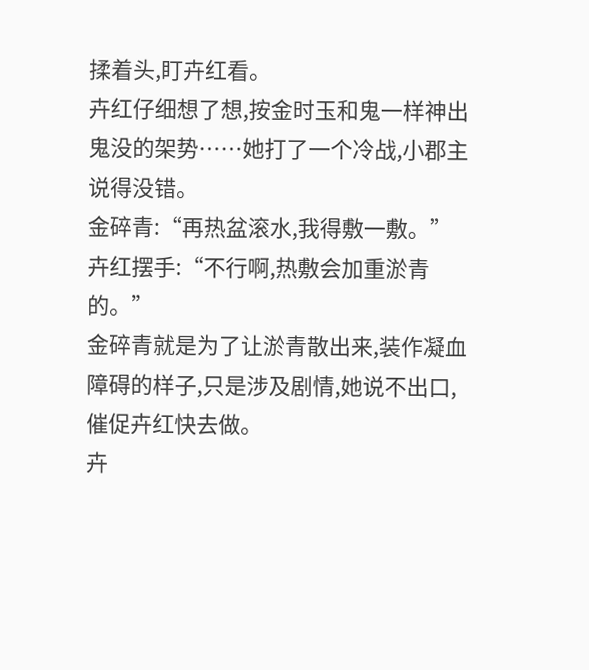揉着头,盯卉红看。
卉红仔细想了想,按金时玉和鬼一样神出鬼没的架势……她打了一个冷战,小郡主说得没错。
金碎青:“再热盆滚水,我得敷一敷。”
卉红摆手:“不行啊,热敷会加重淤青的。”
金碎青就是为了让淤青散出来,装作凝血障碍的样子,只是涉及剧情,她说不出口,催促卉红快去做。
卉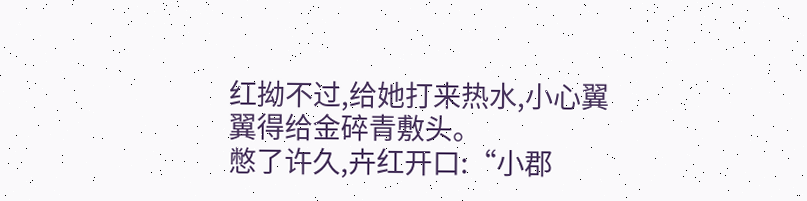红拗不过,给她打来热水,小心翼翼得给金碎青敷头。
憋了许久,卉红开口:“小郡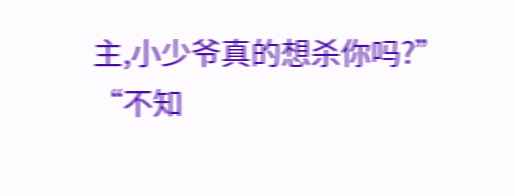主,小少爷真的想杀你吗?”
“不知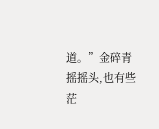道。”金碎青摇摇头,也有些茫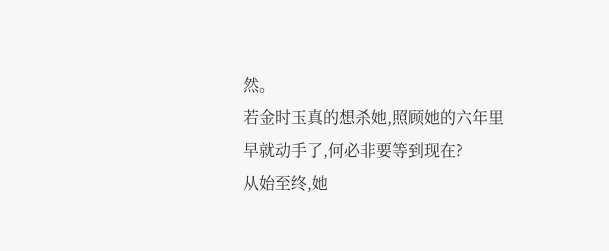然。
若金时玉真的想杀她,照顾她的六年里早就动手了,何必非要等到现在?
从始至终,她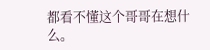都看不懂这个哥哥在想什么。